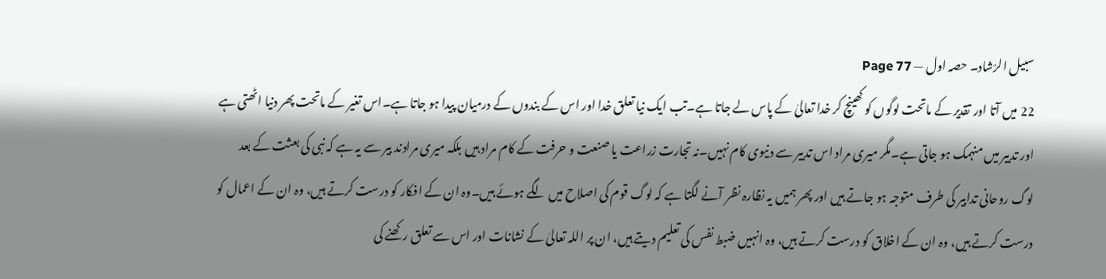سبیل الرّشاد۔ حصہ اول — Page 77
22 میں آتا اور تقدیر کے ماتحت لوگوں کو کھینچ کر خدا تعالیٰ کے پاس لے جاتا ہے۔تب ایک نیا تعلق خدا اور اس کے بندوں کے درمیان پیدا ہو جاتا ہے۔اس تغیر کے ماتحت پھر دنیا اٹھتی ہے اور تدبیر میں منہمک ہو جاتی ہے۔مگر میری مراد اس تدبیر سے دنیوی کام نہیں۔نہ تجارت زراعت یا صنعت و حرفت کے کام مراد ہیں بلکہ میری مرادند بیر سے یہ ہے کہ نبی کی بعثت کے بعد لوگ روحانی تدابیر کی طرف متوجہ ہو جاتے ہیں اور پھر ہمیں یہ نظارہ نظر آنے لگتا ہے کہ لوگ قوم کی اصلاح میں لگے ہوئے ہیں۔وہ ان کے افکار کو درست کرتے ہیں، وہ ان کے اعمال کو درست کرتے ہیں، وہ ان کے اخلاق کو درست کرتے ہیں، وہ انہیں ضبط نفس کی تعلیم دیتے ہیں، ان پر اللہ تعالیٰ کے نشانات اور اس سے تعلق رکھنے کی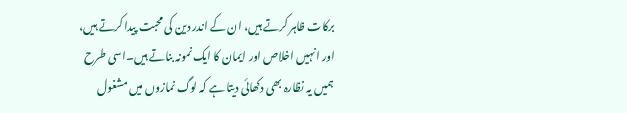برکات ظاہر کرتے ہیں، ان کے اندر دین کی محبت پیدا کرتے ہیں، اور انہیں اخلاص اور ایمان کا ایک نمونہ بناتے ہیں۔اسی طرح ہمیں یہ نظارہ بھی دکھائی دیتا ہے کہ لوگ نمازوں میں مشغول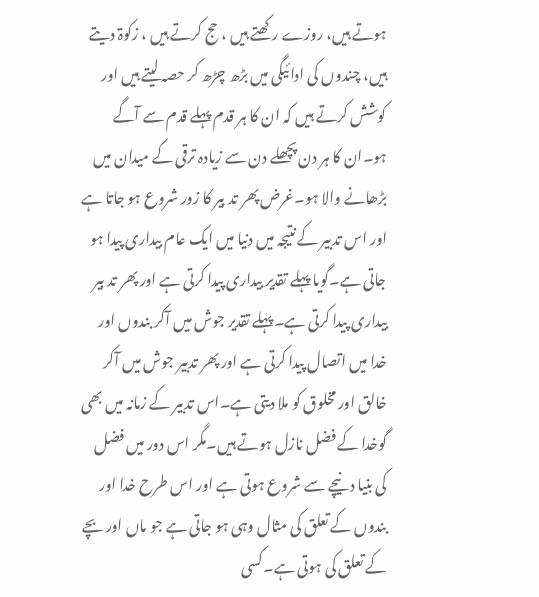ہوتے ہیں، روزے رکھتے ہیں ، حج کرتے ہیں ، زکوۃ دیتے ہیں، چندوں کی ادائیگی میں بڑھ چڑھ کر حصہ لیتے ہیں اور کوشش کرتے ہیں کہ ان کا ہر قدم پہلے قدم سے آگے ہو۔ان کا ہر دن پچھلے دن سے زیادہ ترقی کے میدان میں بڑھانے والا ہو۔غرض پھر تد بیر کا زور شروع ہو جاتا ہے اور اس تدبیر کے نتیجہ میں دنیا میں ایک عام بیداری پیدا ہو جاتی ہے۔گویا پہلے تقدیر بیداری پیدا کرتی ہے اور پھر تد بیر بیداری پیدا کرتی ہے۔پہلے تقدیر جوش میں آکر بندوں اور خدا میں اتصال پیدا کرتی ہے اور پھر تدبیر جوش میں آکر خالق اور مخلوق کو ملا دیتی ہے۔اس تدبیر کے زمانہ میں بھی گوخدا کے فضل نازل ہوتے ہیں۔مگر اس دور میں فضل کی بنیا د نیچے سے شروع ہوتی ہے اور اس طرح خدا اور بندوں کے تعلق کی مثال وہی ہو جاتی ہے جو ماں اور بچے کے تعلق کی ہوتی ہے۔کسی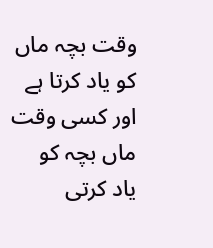وقت بچہ ماں کو یاد کرتا ہے اور کسی وقت ماں بچہ کو یاد کرتی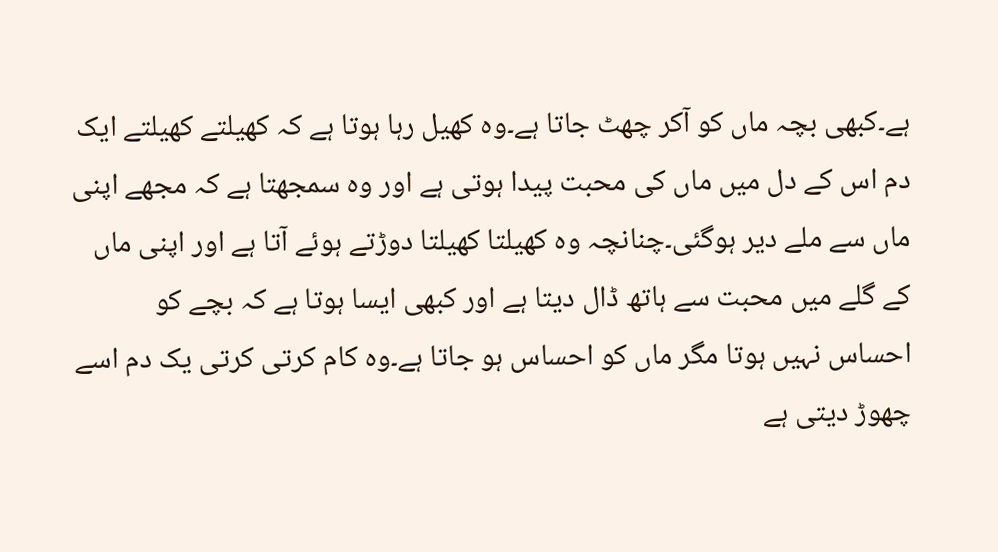ہے۔کبھی بچہ ماں کو آکر چھٹ جاتا ہے۔وہ کھیل رہا ہوتا ہے کہ کھیلتے کھیلتے ایک دم اس کے دل میں ماں کی محبت پیدا ہوتی ہے اور وہ سمجھتا ہے کہ مجھے اپنی ماں سے ملے دیر ہوگئی۔چنانچہ وہ کھیلتا کھیلتا دوڑتے ہوئے آتا ہے اور اپنی ماں کے گلے میں محبت سے ہاتھ ڈال دیتا ہے اور کبھی ایسا ہوتا ہے کہ بچے کو احساس نہیں ہوتا مگر ماں کو احساس ہو جاتا ہے۔وہ کام کرتی کرتی یک دم اسے چھوڑ دیتی ہے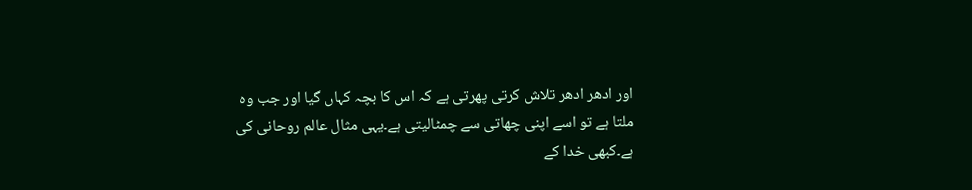اور ادھر ادھر تلاش کرتی پھرتی ہے کہ اس کا بچہ کہاں گیا اور جب وہ ملتا ہے تو اسے اپنی چھاتی سے چمٹالیتی ہے۔یہی مثال عالم روحانی کی ہے۔کبھی خدا کے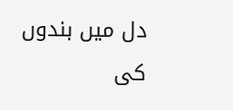دل میں بندوں کی